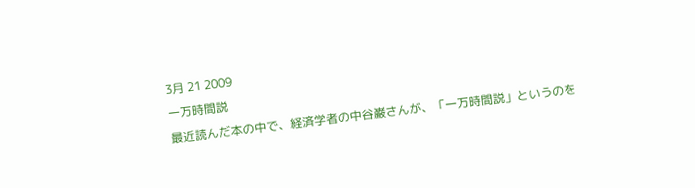3月 21 2009
一万時間説
最近読んだ本の中で、経済学者の中谷巌さんが、「一万時間説」というのを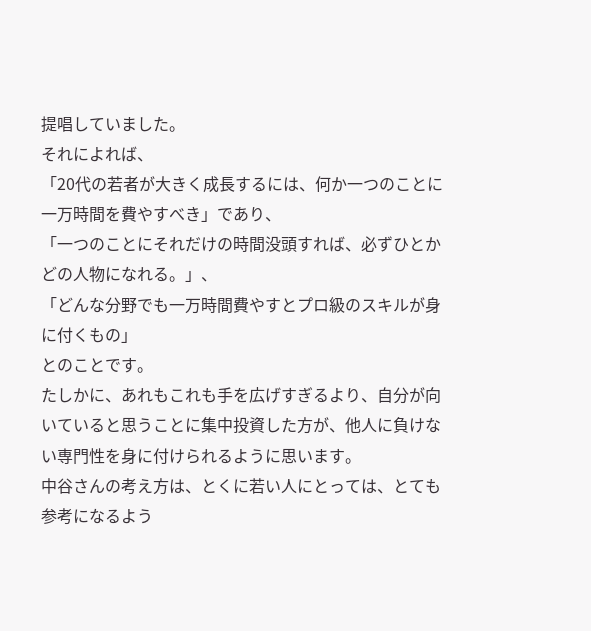提唱していました。
それによれば、
「20代の若者が大きく成長するには、何か一つのことに一万時間を費やすべき」であり、
「一つのことにそれだけの時間没頭すれば、必ずひとかどの人物になれる。」、
「どんな分野でも一万時間費やすとプロ級のスキルが身に付くもの」
とのことです。
たしかに、あれもこれも手を広げすぎるより、自分が向いていると思うことに集中投資した方が、他人に負けない専門性を身に付けられるように思います。
中谷さんの考え方は、とくに若い人にとっては、とても参考になるよう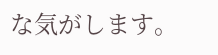な気がします。